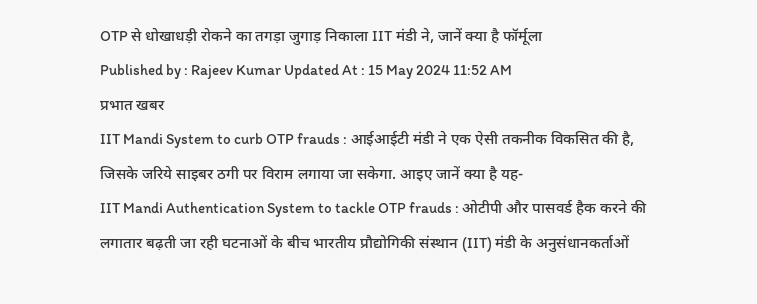OTP से धोखाधड़ी रोकने का तगड़ा जुगाड़ निकाला IIT मंडी ने, जानें क्या है फॉर्मूला
Published by : Rajeev Kumar Updated At : 15 May 2024 11:52 AM
प्रभात खबर
IIT Mandi System to curb OTP frauds : आईआईटी मंडी ने एक ऐसी तकनीक विकसित की है, जिसके जरिये साइबर ठगी पर विराम लगाया जा सकेगा. आइए जानें क्या है यह-
IIT Mandi Authentication System to tackle OTP frauds : ओटीपी और पासवर्ड हैक करने की लगातार बढ़ती जा रही घटनाओं के बीच भारतीय प्रौद्योगिकी संस्थान (IIT) मंडी के अनुसंधानकर्ताओं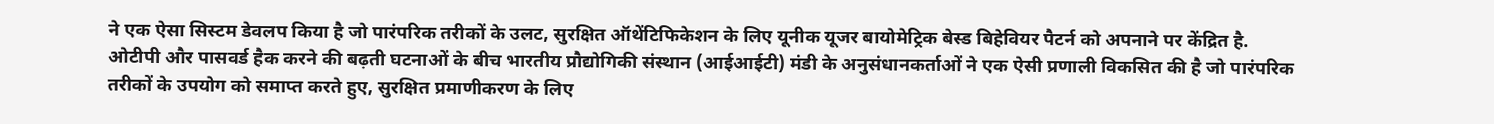ने एक ऐसा सिस्टम डेवलप किया है जो पारंपरिक तरीकों के उलट, सुरक्षित ऑथेंटिफिकेशन के लिए यूनीक यूजर बायोमेट्रिक बेस्ड बिहेवियर पैटर्न को अपनाने पर केंद्रित है.
ओटीपी और पासवर्ड हैक करने की बढ़ती घटनाओं के बीच भारतीय प्रौद्योगिकी संस्थान (आईआईटी) मंडी के अनुसंधानकर्ताओं ने एक ऐसी प्रणाली विकसित की है जो पारंपरिक तरीकों के उपयोग को समाप्त करते हुए, सुरक्षित प्रमाणीकरण के लिए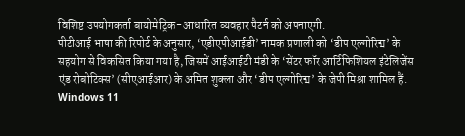विशिष्ट उपयोगकर्ता बायोमेट्रिक-आधारित व्यवहार पैटर्न को अपनाएगी.
पीटीआई भाषा की रिपोर्ट के अनुसार, ‘एडीएपीआईडी’ नामक प्रणाली को ‘डीप एल्गोरिद्म’ के सहयोग से विकसित किया गया है, जिसमें आईआईटी मंडी के ‘सेंटर फॉर आर्टिफिशियल इंटेलिजेंस एंड रोबोटिक्स’ (सीएआईआर) के अमित शुक्ला और ‘डीप एल्गोरिद्म’ के जेपी मिश्रा शामिल हैं.
Windows 11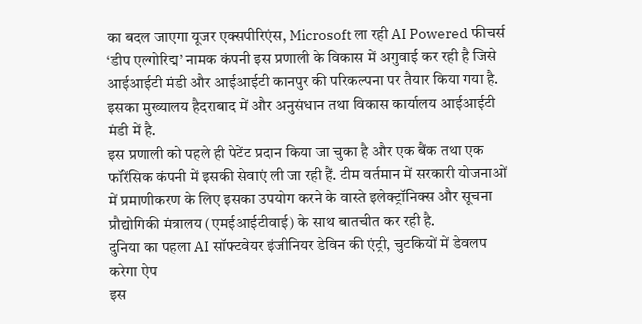का बदल जाएगा यूजर एक्सपीरिएंस, Microsoft ला रही AI Powered फीचर्स
‘डीप एल्गोरिद्म’ नामक कंपनी इस प्रणाली के विकास में अगुवाई कर रही है जिसे आईआईटी मंडी और आईआईटी कानपुर की परिकल्पना पर तैयार किया गया है. इसका मुख्यालय हैदराबाद में और अनुसंधान तथा विकास कार्यालय आईआईटी मंडी में है.
इस प्रणाली को पहले ही पेटेंट प्रदान किया जा चुका है और एक बैंक तथा एक फॉरेंसिक कंपनी में इसकी सेवाएं ली जा रही हैं. टीम वर्तमान में सरकारी योजनाओं में प्रमाणीकरण के लिए इसका उपयोग करने के वास्ते इलेक्ट्रॉनिक्स और सूचना प्रौद्योगिकी मंत्रालय (एमईआईटीवाई) के साथ बातचीत कर रही है.
दुनिया का पहला AI सॉफ्टवेयर इंजीनियर डेविन की एंट्री, चुटकियों में डेवलप करेगा ऐप
इस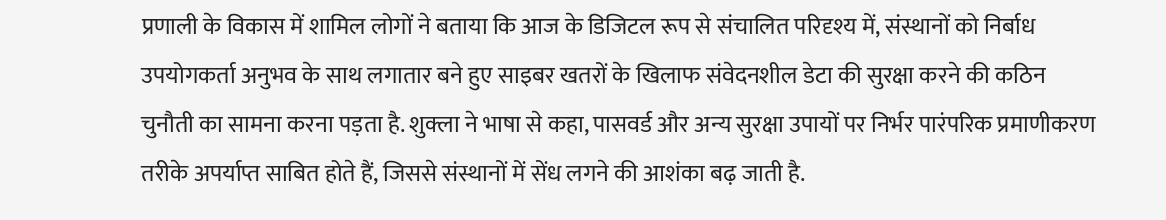प्रणाली के विकास में शामिल लोगों ने बताया कि आज के डिजिटल रूप से संचालित परिदृश्य में, संस्थानों को निर्बाध उपयोगकर्ता अनुभव के साथ लगातार बने हुए साइबर खतरों के खिलाफ संवेदनशील डेटा की सुरक्षा करने की कठिन चुनौती का सामना करना पड़ता है. शुक्ला ने भाषा से कहा, पासवर्ड और अन्य सुरक्षा उपायों पर निर्भर पारंपरिक प्रमाणीकरण तरीके अपर्याप्त साबित होते हैं, जिससे संस्थानों में सेंध लगने की आशंका बढ़ जाती है.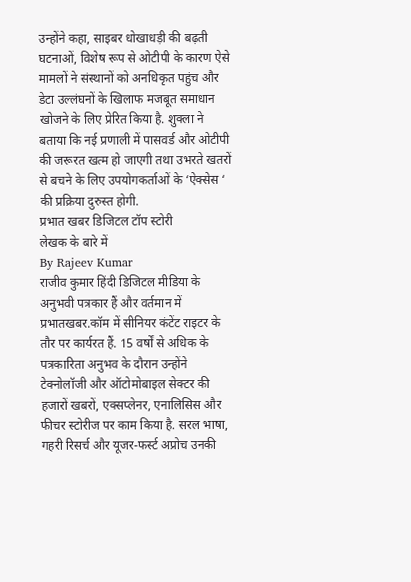उन्होंने कहा, साइबर धोखाधड़ी की बढ़ती घटनाओं, विशेष रूप से ओटीपी के कारण ऐसे मामलों ने संस्थानों को अनधिकृत पहुंच और डेटा उल्लंघनों के खिलाफ मजबूत समाधान खोजने के लिए प्रेरित किया है. शुक्ला ने बताया कि नई प्रणाली में पासवर्ड और ओटीपी की जरूरत खत्म हो जाएगी तथा उभरते खतरों से बचने के लिए उपयोगकर्ताओं के ‘ऐक्सेस ‘ की प्रक्रिया दुरुस्त होगी.
प्रभात खबर डिजिटल टॉप स्टोरी
लेखक के बारे में
By Rajeev Kumar
राजीव कुमार हिंदी डिजिटल मीडिया के अनुभवी पत्रकार हैं और वर्तमान में प्रभातखबर.कॉम में सीनियर कंटेंट राइटर के तौर पर कार्यरत हैं. 15 वर्षों से अधिक के पत्रकारिता अनुभव के दौरान उन्होंने टेक्नोलॉजी और ऑटोमोबाइल सेक्टर की हजारों खबरों, एक्सप्लेनर, एनालिसिस और फीचर स्टोरीज पर काम किया है. सरल भाषा, गहरी रिसर्च और यूजर-फर्स्ट अप्रोच उनकी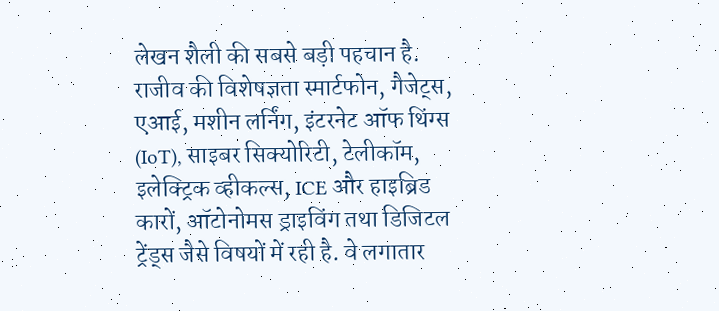लेखन शैली की सबसे बड़ी पहचान है. राजीव की विशेषज्ञता स्मार्टफोन, गैजेट्स, एआई, मशीन लर्निंग, इंटरनेट ऑफ थिंग्स (IoT), साइबर सिक्योरिटी, टेलीकॉम, इलेक्ट्रिक व्हीकल्स, ICE और हाइब्रिड कारों, ऑटोनोमस ड्राइविंग तथा डिजिटल ट्रेंड्स जैसे विषयों में रही है. वे लगातार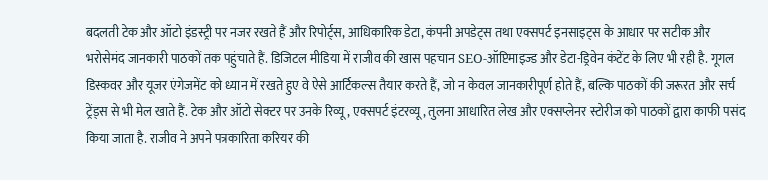बदलती टेक और ऑटो इंडस्ट्री पर नजर रखते हैं और रिपोर्ट्स, आधिकारिक डेटा, कंपनी अपडेट्स तथा एक्सपर्ट इनसाइट्स के आधार पर सटीक और भरोसेमंद जानकारी पाठकों तक पहुंचाते हैं. डिजिटल मीडिया में राजीव की खास पहचान SEO-ऑप्टिमाइज्ड और डेटा-ड्रिवेन कंटेंट के लिए भी रही है. गूगल डिस्कवर और यूजर एंगेजमेंट को ध्यान में रखते हुए वे ऐसे आर्टिकल्स तैयार करते हैं, जो न केवल जानकारीपूर्ण होते हैं, बल्कि पाठकों की जरूरत और सर्च ट्रेंड्स से भी मेल खाते हैं. टेक और ऑटो सेक्टर पर उनके रिव्यू, एक्सपर्ट इंटरव्यू, तुलना आधारित लेख और एक्सप्लेनर स्टोरीज को पाठकों द्वारा काफी पसंद किया जाता है. राजीव ने अपने पत्रकारिता करियर की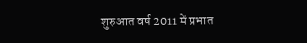शुरुआत वर्ष 2011 में प्रभात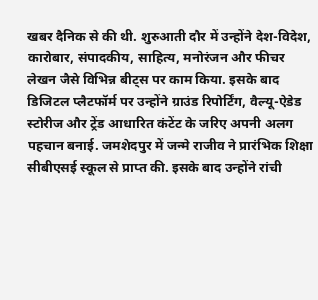खबर दैनिक से की थी. शुरुआती दौर में उन्होंने देश-विदेश, कारोबार, संपादकीय, साहित्य, मनोरंजन और फीचर लेखन जैसे विभिन्न बीट्स पर काम किया. इसके बाद डिजिटल प्लैटफॉर्म पर उन्होंने ग्राउंड रिपोर्टिंग, वैल्यू-ऐडेड स्टोरीज और ट्रेंड आधारित कंटेंट के जरिए अपनी अलग पहचान बनाई. जमशेदपुर में जन्मे राजीव ने प्रारंभिक शिक्षा सीबीएसई स्कूल से प्राप्त की. इसके बाद उन्होंने रांची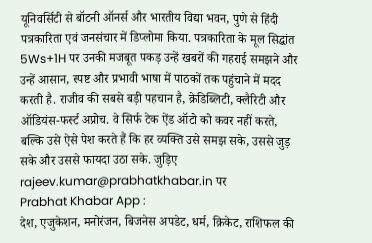यूनिवर्सिटी से बॉटनी ऑनर्स और भारतीय विद्या भवन, पुणे से हिंदी पत्रकारिता एवं जनसंचार में डिप्लोमा किया. पत्रकारिता के मूल सिद्धांत 5Ws+1H पर उनकी मजबूत पकड़ उन्हें खबरों की गहराई समझने और उन्हें आसान, स्पष्ट और प्रभावी भाषा में पाठकों तक पहुंचाने में मदद करती है. राजीव की सबसे बड़ी पहचान है, क्रेडिब्लिटी, क्लैरिटी और ऑडियंस-फर्स्ट अप्रोच. वे सिर्फ टेक ऐंड ऑटो को कवर नहीं करते, बल्कि उसे ऐसे पेश करते हैं कि हर व्यक्ति उसे समझ सके, उससे जुड़ सके और उससे फायदा उठा सके. जुड़िए rajeev.kumar@prabhatkhabar.in पर
Prabhat Khabar App :
देश, एजुकेशन, मनोरंजन, बिजनेस अपडेट, धर्म, क्रिकेट, राशिफल की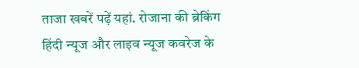ताजा खबरें पढ़ें यहां. रोजाना की ब्रेकिंग हिंदी न्यूज और लाइव न्यूज कवरेज के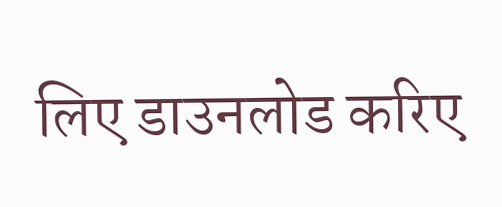लिए डाउनलोड करिए